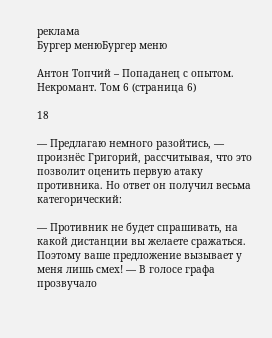реклама
Бургер менюБургер меню

Антон Топчий – Попаданец с опытом. Некромант. Том 6 (страница 6)

18

— Предлагаю немного разойтись, — произнёс Григорий, рассчитывая, что это позволит оценить первую атаку противника. Но ответ он получил весьма категорический:

— Противник не будет спрашивать, на какой дистанции вы желаете сражаться. Поэтому ваше предложение вызывает у меня лишь смех! — В голосе графа прозвучало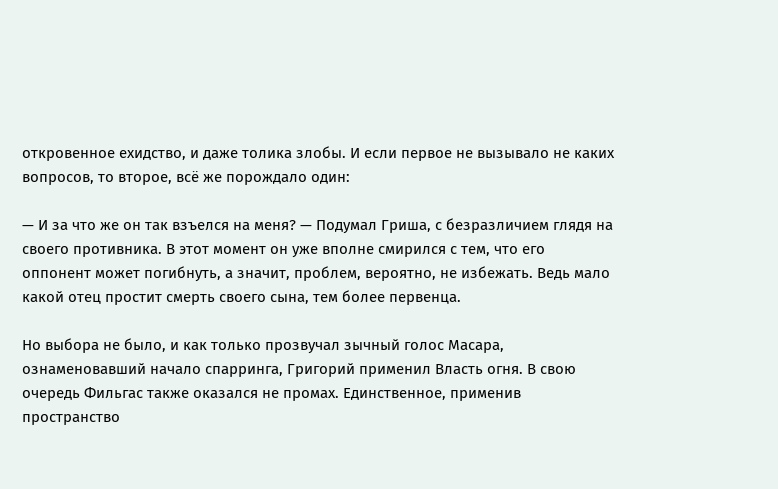откровенное ехидство, и даже толика злобы. И если первое не вызывало не каких вопросов, то второе, всё же порождало один:

— И за что же он так взъелся на меня? — Подумал Гриша, с безразличием глядя на своего противника. В этот момент он уже вполне смирился с тем, что его оппонент может погибнуть, а значит, проблем, вероятно, не избежать. Ведь мало какой отец простит смерть своего сына, тем более первенца.

Но выбора не было, и как только прозвучал зычный голос Масара, ознаменовавший начало спарринга, Григорий применил Власть огня. В свою очередь Фильгас также оказался не промах. Единственное, применив пространство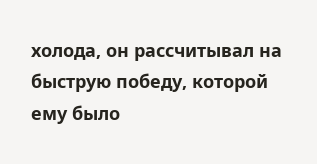холода, он рассчитывал на быструю победу, которой ему было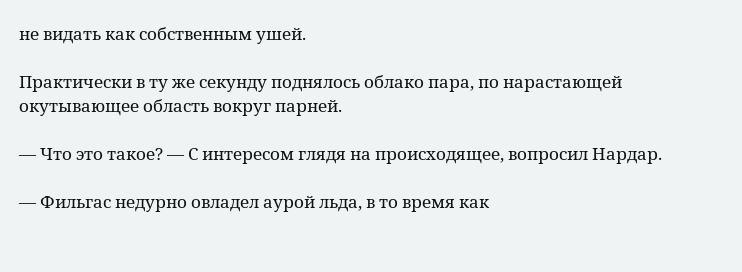не видать как собственным ушей.

Практически в ту же секунду поднялось облако пара, по нарастающей окутывающее область вокруг парней.

— Что это такое? — С интересом глядя на происходящее, вопросил Нардар.

— Фильгас недурно овладел аурой льда, в то время как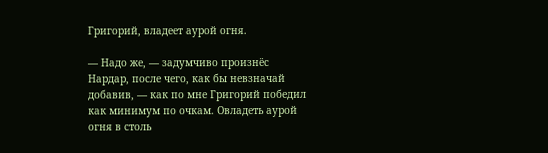Григорий, владеет аурой огня.

— Надо же, — задумчиво произнёс Нардар, после чего, как бы невзначай добавив, — как по мне Григорий победил как минимум по очкам. Овладеть аурой огня в столь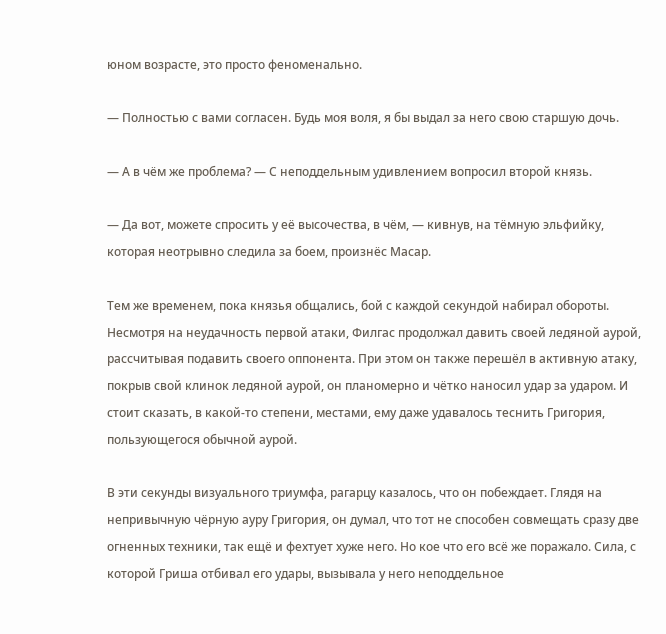юном возрасте, это просто феноменально.

— Полностью с вами согласен. Будь моя воля, я бы выдал за него свою старшую дочь.

— А в чём же проблема? — С неподдельным удивлением вопросил второй князь.

— Да вот, можете спросить у её высочества, в чём, — кивнув, на тёмную эльфийку, которая неотрывно следила за боем, произнёс Масар.

Тем же временем, пока князья общались, бой с каждой секундой набирал обороты. Несмотря на неудачность первой атаки, Филгас продолжал давить своей ледяной аурой, рассчитывая подавить своего оппонента. При этом он также перешёл в активную атаку, покрыв свой клинок ледяной аурой, он планомерно и чётко наносил удар за ударом. И стоит сказать, в какой-то степени, местами, ему даже удавалось теснить Григория, пользующегося обычной аурой.

В эти секунды визуального триумфа, рагарцу казалось, что он побеждает. Глядя на непривычную чёрную ауру Григория, он думал, что тот не способен совмещать сразу две огненных техники, так ещё и фехтует хуже него. Но кое что его всё же поражало. Сила, с которой Гриша отбивал его удары, вызывала у него неподдельное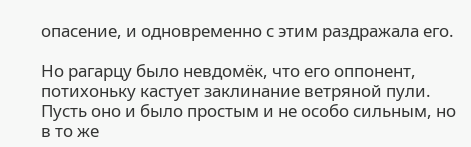опасение, и одновременно с этим раздражала его.

Но рагарцу было невдомёк, что его оппонент, потихоньку кастует заклинание ветряной пули. Пусть оно и было простым и не особо сильным, но в то же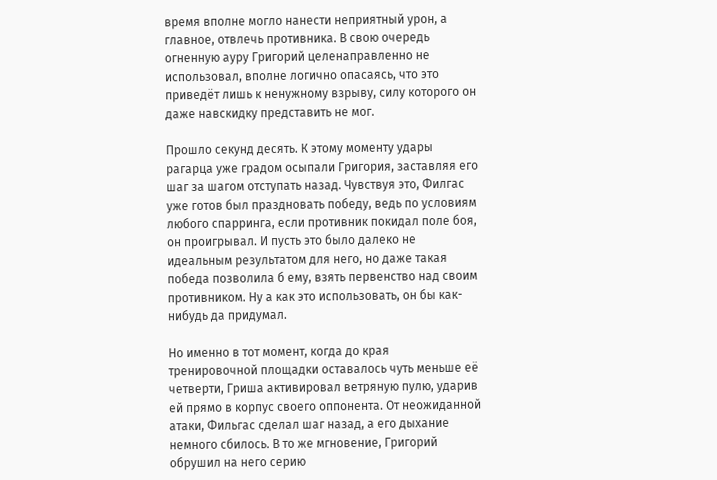время вполне могло нанести неприятный урон, а главное, отвлечь противника. В свою очередь огненную ауру Григорий целенаправленно не использовал, вполне логично опасаясь, что это приведёт лишь к ненужному взрыву, силу которого он даже навскидку представить не мог.

Прошло секунд десять. К этому моменту удары рагарца уже градом осыпали Григория, заставляя его шаг за шагом отступать назад. Чувствуя это, Филгас уже готов был праздновать победу, ведь по условиям любого спарринга, если противник покидал поле боя, он проигрывал. И пусть это было далеко не идеальным результатом для него, но даже такая победа позволила б ему, взять первенство над своим противником. Ну а как это использовать, он бы как-нибудь да придумал.

Но именно в тот момент, когда до края тренировочной площадки оставалось чуть меньше её четверти, Гриша активировал ветряную пулю, ударив ей прямо в корпус своего оппонента. От неожиданной атаки, Фильгас сделал шаг назад, а его дыхание немного сбилось. В то же мгновение, Григорий обрушил на него серию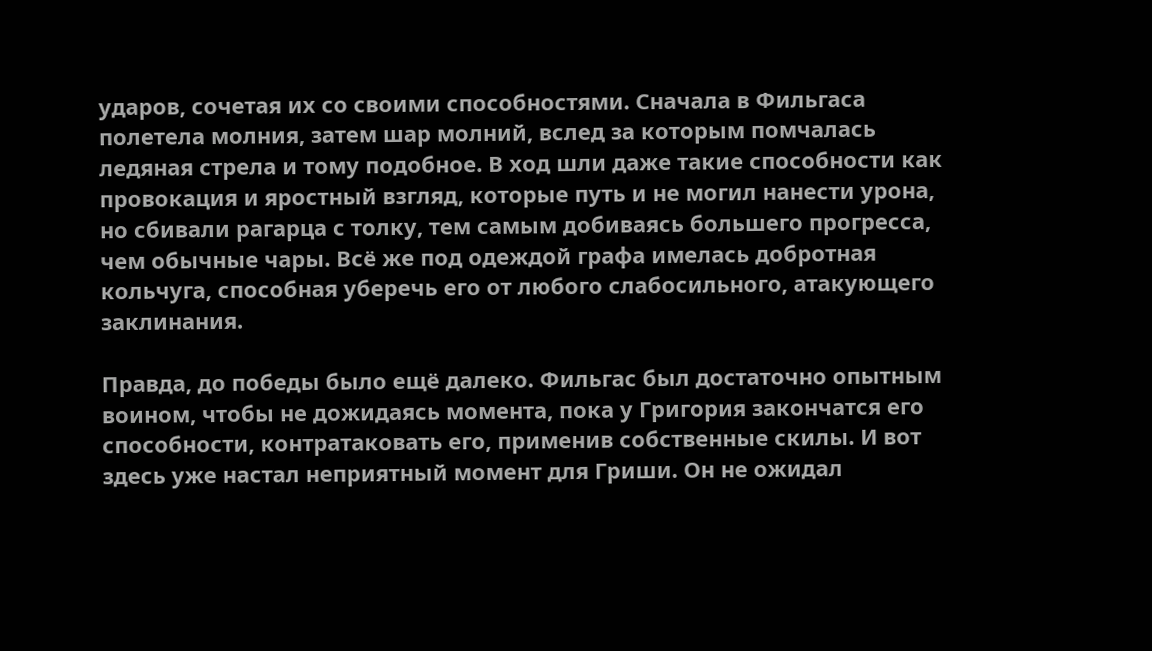ударов, сочетая их со своими способностями. Сначала в Фильгаса полетела молния, затем шар молний, вслед за которым помчалась ледяная стрела и тому подобное. В ход шли даже такие способности как провокация и яростный взгляд, которые путь и не могил нанести урона, но сбивали рагарца с толку, тем самым добиваясь большего прогресса, чем обычные чары. Всё же под одеждой графа имелась добротная кольчуга, способная уберечь его от любого слабосильного, атакующего заклинания.

Правда, до победы было ещё далеко. Фильгас был достаточно опытным воином, чтобы не дожидаясь момента, пока у Григория закончатся его способности, контратаковать его, применив собственные скилы. И вот здесь уже настал неприятный момент для Гриши. Он не ожидал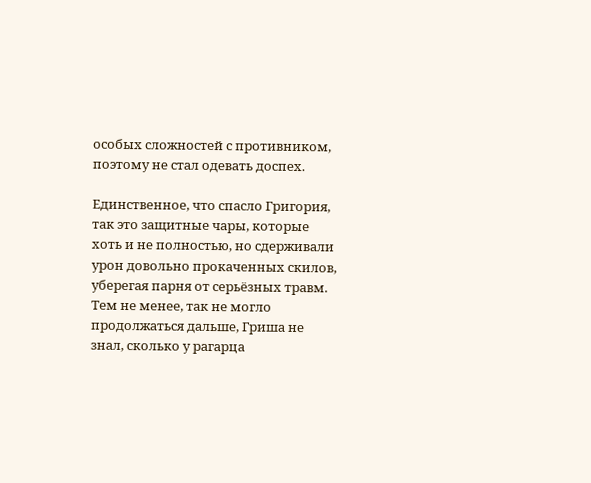особых сложностей с противником, поэтому не стал одевать доспех.

Единственное, что спасло Григория, так это защитные чары, которые хоть и не полностью, но сдерживали урон довольно прокаченных скилов, уберегая парня от серьёзных травм. Тем не менее, так не могло продолжаться дальше, Гриша не знал, сколько у рагарца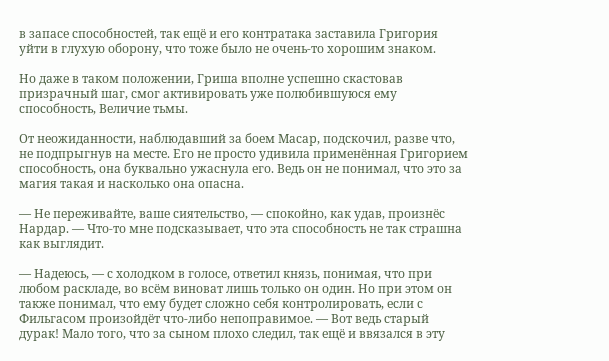в запасе способностей, так ещё и его контратака заставила Григория уйти в глухую оборону, что тоже было не очень-то хорошим знаком.

Но даже в таком положении, Гриша вполне успешно скастовав призрачный шаг, смог активировать уже полюбившуюся ему способность, Величие тьмы.

От неожиданности, наблюдавший за боем Масар, подскочил, разве что, не подпрыгнув на месте. Его не просто удивила применённая Григорием способность, она буквально ужаснула его. Ведь он не понимал, что это за магия такая и насколько она опасна.

— Не переживайте, ваше сиятельство, — спокойно, как удав, произнёс Нардар. — Что-то мне подсказывает, что эта способность не так страшна как выглядит.

— Надеюсь, — с холодком в голосе, ответил князь, понимая, что при любом раскладе, во всём виноват лишь только он один. Но при этом он также понимал, что ему будет сложно себя контролировать, если с Фильгасом произойдёт что-либо непоправимое. — Вот ведь старый дурак! Мало того, что за сыном плохо следил, так ещё и ввязался в эту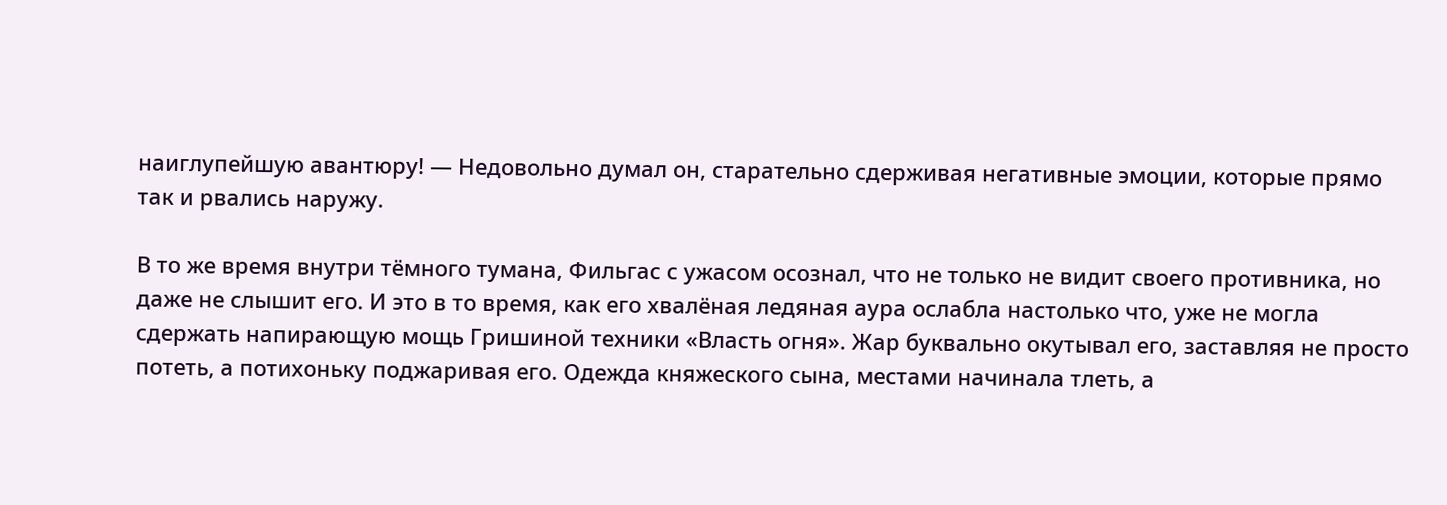наиглупейшую авантюру! — Недовольно думал он, старательно сдерживая негативные эмоции, которые прямо так и рвались наружу.

В то же время внутри тёмного тумана, Фильгас с ужасом осознал, что не только не видит своего противника, но даже не слышит его. И это в то время, как его хвалёная ледяная аура ослабла настолько что, уже не могла сдержать напирающую мощь Гришиной техники «Власть огня». Жар буквально окутывал его, заставляя не просто потеть, а потихоньку поджаривая его. Одежда княжеского сына, местами начинала тлеть, а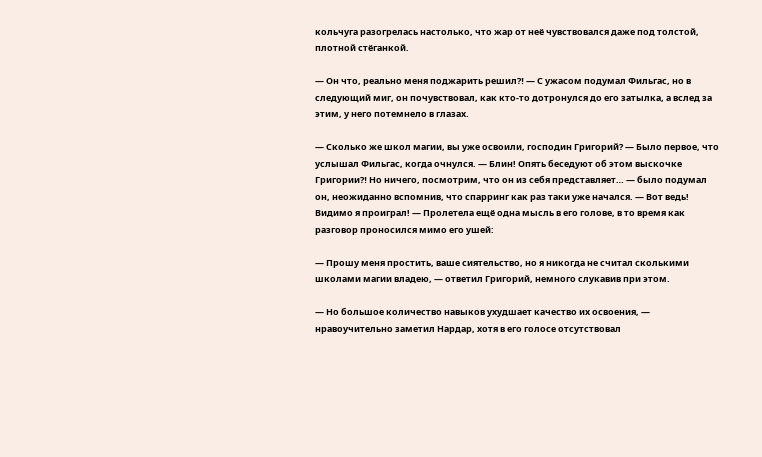кольчуга разогрелась настолько, что жар от неё чувствовался даже под толстой, плотной стёганкой.

— Он что, реально меня поджарить решил⁈ — С ужасом подумал Фильгас, но в следующий миг, он почувствовал, как кто-то дотронулся до его затылка, а вслед за этим, у него потемнело в глазах.

— Сколько же школ магии, вы уже освоили, господин Григорий? — Было первое, что услышал Фильгас, когда очнулся. — Блин! Опять беседуют об этом выскочке Григории⁈ Но ничего, посмотрим, что он из себя представляет… — было подумал он, неожиданно вспомнив, что спарринг как раз таки уже начался. — Вот ведь! Видимо я проиграл! — Пролетела ещё одна мысль в его голове, в то время как разговор проносился мимо его ушей:

— Прошу меня простить, ваше сиятельство, но я никогда не считал сколькими школами магии владею, — ответил Григорий, немного слукавив при этом.

— Но большое количество навыков ухудшает качество их освоения, — нравоучительно заметил Нардар, хотя в его голосе отсутствовал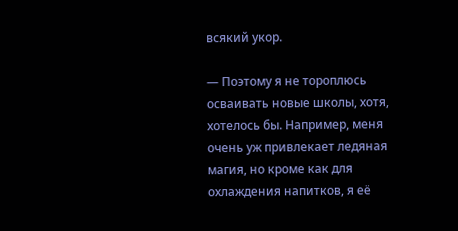всякий укор.

— Поэтому я не тороплюсь осваивать новые школы, хотя, хотелось бы. Например, меня очень уж привлекает ледяная магия, но кроме как для охлаждения напитков, я её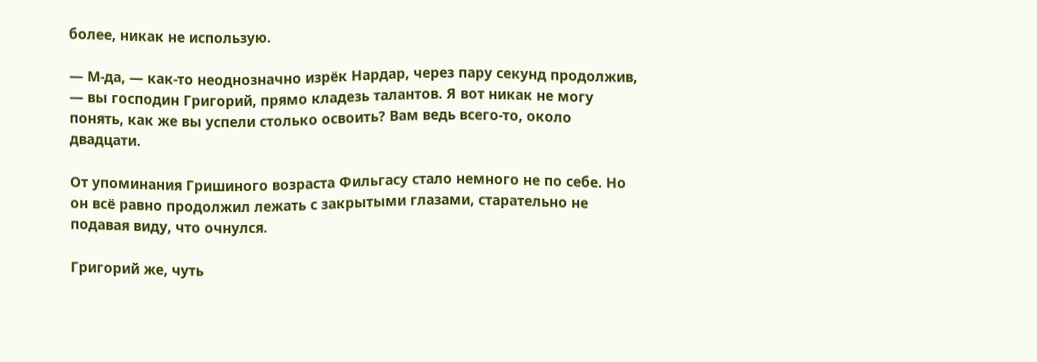более, никак не использую.

— М-да, — как-то неоднозначно изрёк Нардар, через пару секунд продолжив, — вы господин Григорий, прямо кладезь талантов. Я вот никак не могу понять, как же вы успели столько освоить? Вам ведь всего-то, около двадцати.

От упоминания Гришиного возраста Фильгасу стало немного не по себе. Но он всё равно продолжил лежать с закрытыми глазами, старательно не подавая виду, что очнулся.

Григорий же, чуть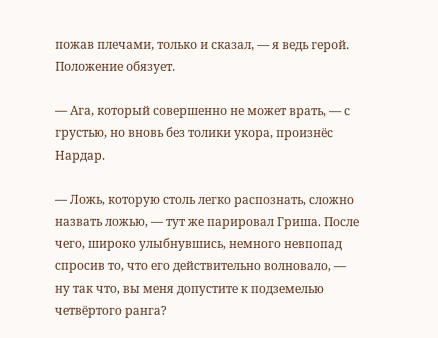пожав плечами, только и сказал, — я ведь герой. Положение обязует.

— Ага, который совершенно не может врать, — с грустью, но вновь без толики укора, произнёс Нардар.

— Ложь, которую столь легко распознать, сложно назвать ложью, — тут же парировал Гриша. После чего, широко улыбнувшись, немного невпопад спросив то, что его действительно волновало, — ну так что, вы меня допустите к подземелью четвёртого ранга?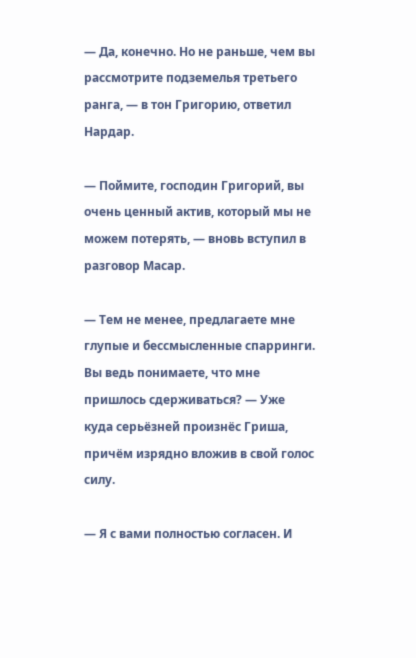— Да, конечно. Но не раньше, чем вы рассмотрите подземелья третьего ранга, — в тон Григорию, ответил Нардар.

— Поймите, господин Григорий, вы очень ценный актив, который мы не можем потерять, — вновь вступил в разговор Масар.

— Тем не менее, предлагаете мне глупые и бессмысленные спарринги. Вы ведь понимаете, что мне пришлось сдерживаться? — Уже куда серьёзней произнёс Гриша, причём изрядно вложив в свой голос силу.

— Я с вами полностью согласен. И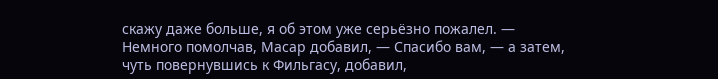скажу даже больше, я об этом уже серьёзно пожалел. — Немного помолчав, Масар добавил, — Спасибо вам, — а затем, чуть повернувшись к Фильгасу, добавил,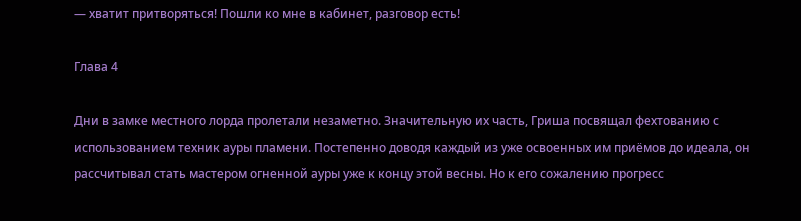— хватит притворяться! Пошли ко мне в кабинет, разговор есть!

Глава 4

Дни в замке местного лорда пролетали незаметно. Значительную их часть, Гриша посвящал фехтованию с использованием техник ауры пламени. Постепенно доводя каждый из уже освоенных им приёмов до идеала, он рассчитывал стать мастером огненной ауры уже к концу этой весны. Но к его сожалению прогресс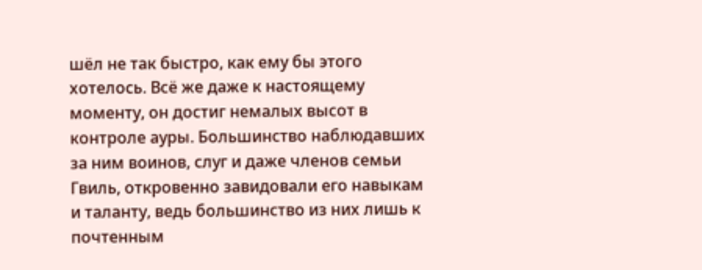шёл не так быстро, как ему бы этого хотелось. Всё же даже к настоящему моменту, он достиг немалых высот в контроле ауры. Большинство наблюдавших за ним воинов, слуг и даже членов семьи Гвиль, откровенно завидовали его навыкам и таланту, ведь большинство из них лишь к почтенным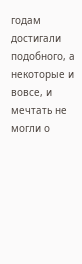годам достигали подобного, а некоторые и вовсе, и мечтать не могли о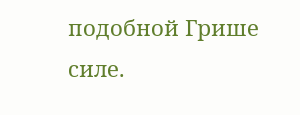подобной Грише силе.